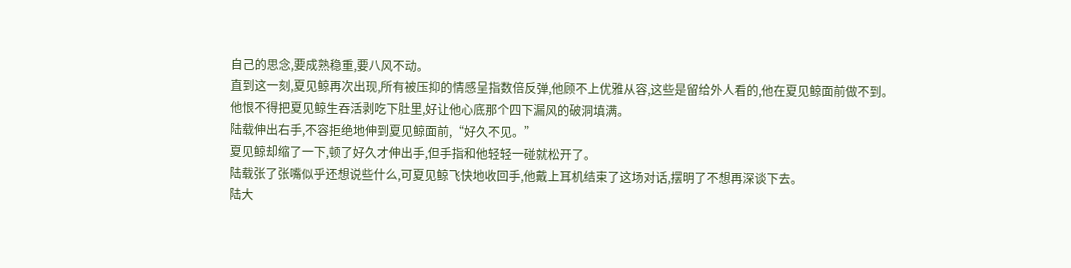自己的思念,要成熟稳重,要八风不动。
直到这一刻,夏见鲸再次出现,所有被压抑的情感呈指数倍反弹,他顾不上优雅从容,这些是留给外人看的,他在夏见鲸面前做不到。
他恨不得把夏见鲸生吞活剥吃下肚里,好让他心底那个四下漏风的破洞填满。
陆载伸出右手,不容拒绝地伸到夏见鲸面前,“好久不见。”
夏见鲸却缩了一下,顿了好久才伸出手,但手指和他轻轻一碰就松开了。
陆载张了张嘴似乎还想说些什么,可夏见鲸飞快地收回手,他戴上耳机结束了这场对话,摆明了不想再深谈下去。
陆大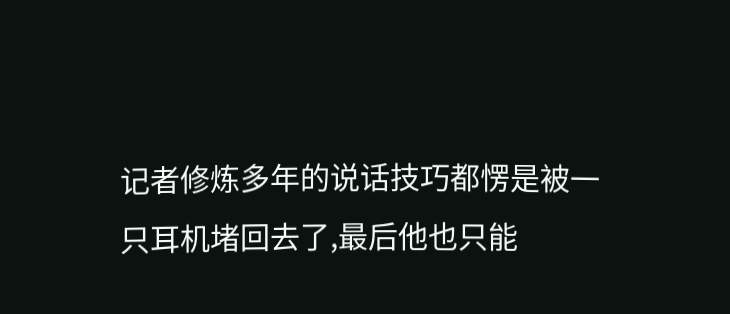记者修炼多年的说话技巧都愣是被一只耳机堵回去了,最后他也只能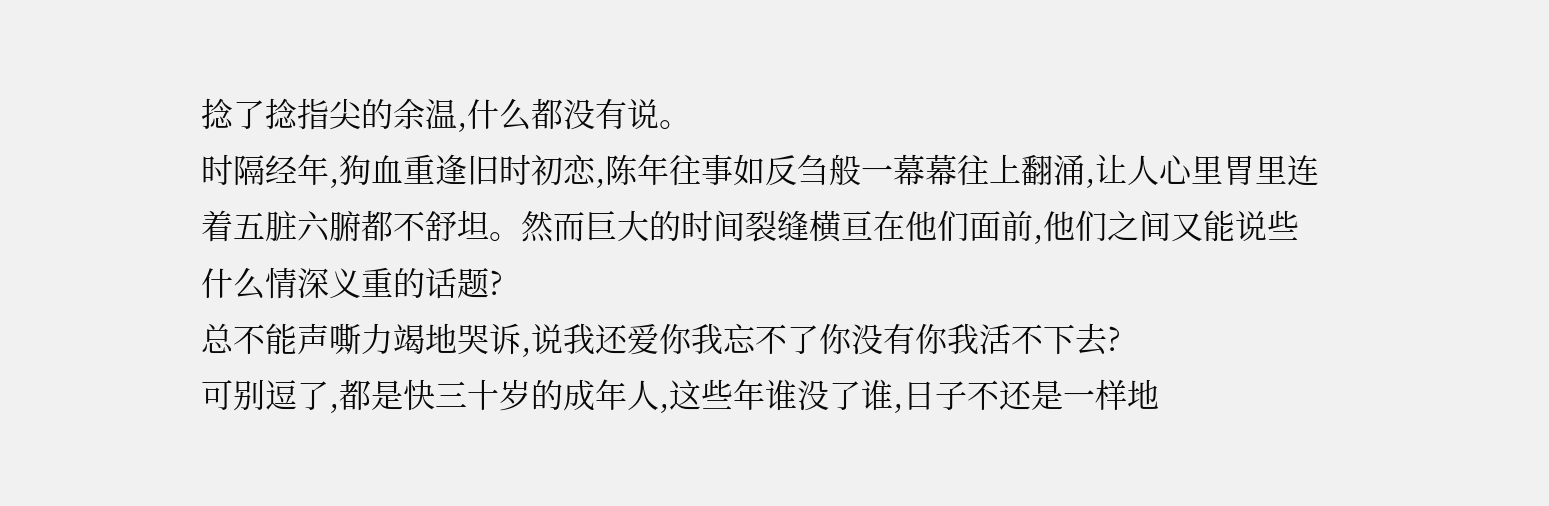捻了捻指尖的余温,什么都没有说。
时隔经年,狗血重逢旧时初恋,陈年往事如反刍般一幕幕往上翻涌,让人心里胃里连着五脏六腑都不舒坦。然而巨大的时间裂缝横亘在他们面前,他们之间又能说些什么情深义重的话题?
总不能声嘶力竭地哭诉,说我还爱你我忘不了你没有你我活不下去?
可别逗了,都是快三十岁的成年人,这些年谁没了谁,日子不还是一样地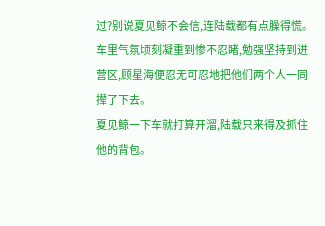过?别说夏见鲸不会信,连陆载都有点臊得慌。
车里气氛顷刻凝重到惨不忍睹,勉强坚持到进营区,顾星海便忍无可忍地把他们两个人一同撵了下去。
夏见鲸一下车就打算开溜,陆载只来得及抓住他的背包。